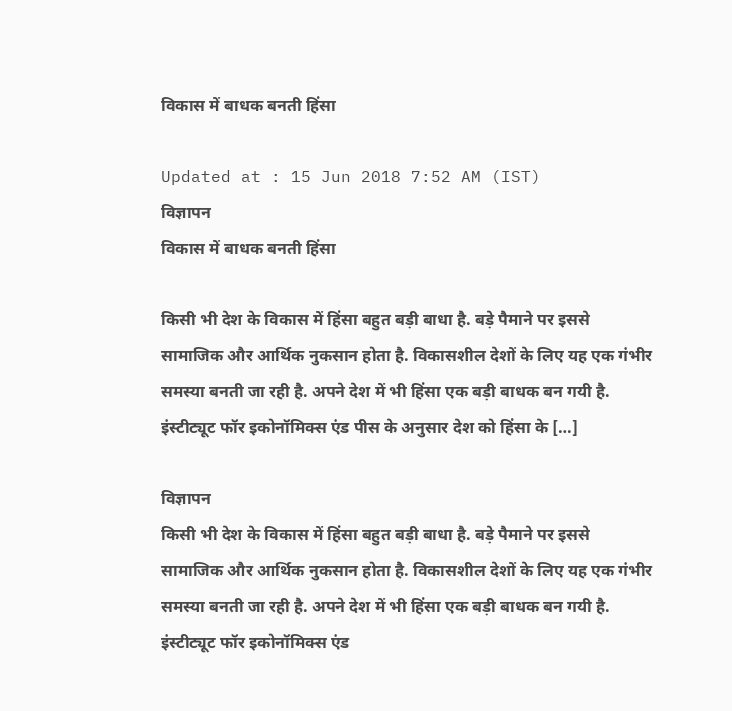विकास में बाधक बनती हिंसा

Updated at : 15 Jun 2018 7:52 AM (IST)
विज्ञापन
विकास में बाधक बनती हिंसा

किसी भी देश के विकास में हिंसा बहुत बड़ी बाधा है. बड़े पैमाने पर इससे सामाजिक और आर्थिक नुकसान होता है. विकासशील देशों के लिए यह एक गंभीर समस्या बनती जा रही है. अपने देश में भी हिंसा एक बड़ी बाधक बन गयी है. इंस्टीट्यूट फॉर इकोनॉमिक्स एंड पीस के अनुसार देश को हिंसा के […]

विज्ञापन
किसी भी देश के विकास में हिंसा बहुत बड़ी बाधा है. बड़े पैमाने पर इससे सामाजिक और आर्थिक नुकसान होता है. विकासशील देशों के लिए यह एक गंभीर समस्या बनती जा रही है. अपने देश में भी हिंसा एक बड़ी बाधक बन गयी है.
इंस्टीट्यूट फॉर इकोनॉमिक्स एंड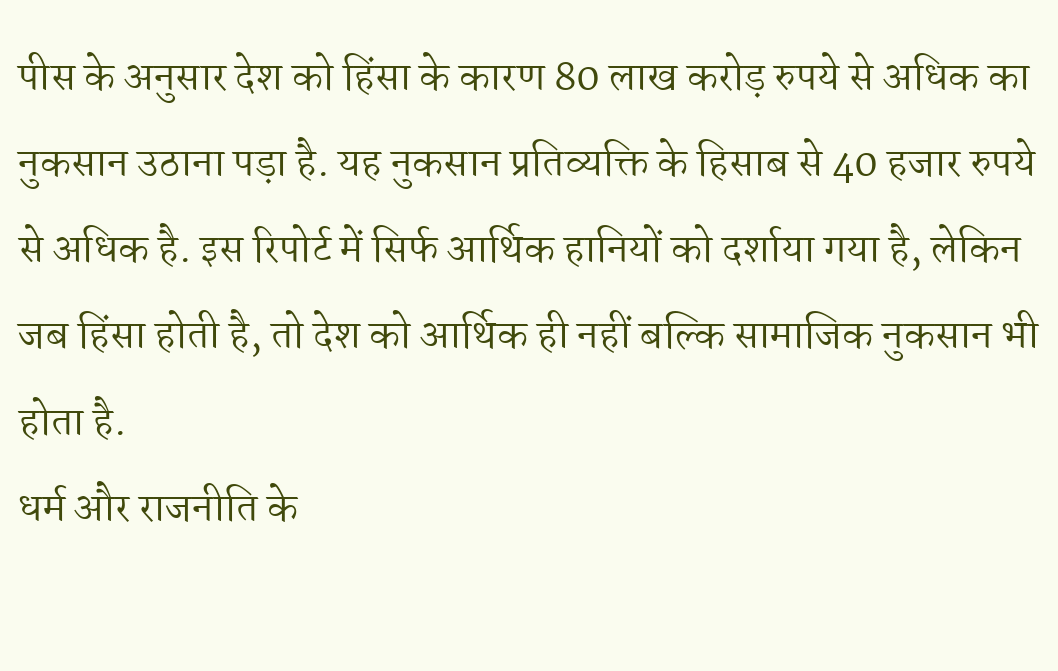पीस के अनुसार देश को हिंसा के कारण 80 लाख करोड़ रुपये से अधिक का नुकसान उठाना पड़ा है. यह नुकसान प्रतिव्यक्ति के हिसाब से 40 हजार रुपये से अधिक है. इस रिपोर्ट में सिर्फ आर्थिक हानियों को दर्शाया गया है, लेकिन जब हिंसा होती है, तो देश को आर्थिक ही नहीं बल्कि सामाजिक नुकसान भी होता है.
धर्म और राजनीति के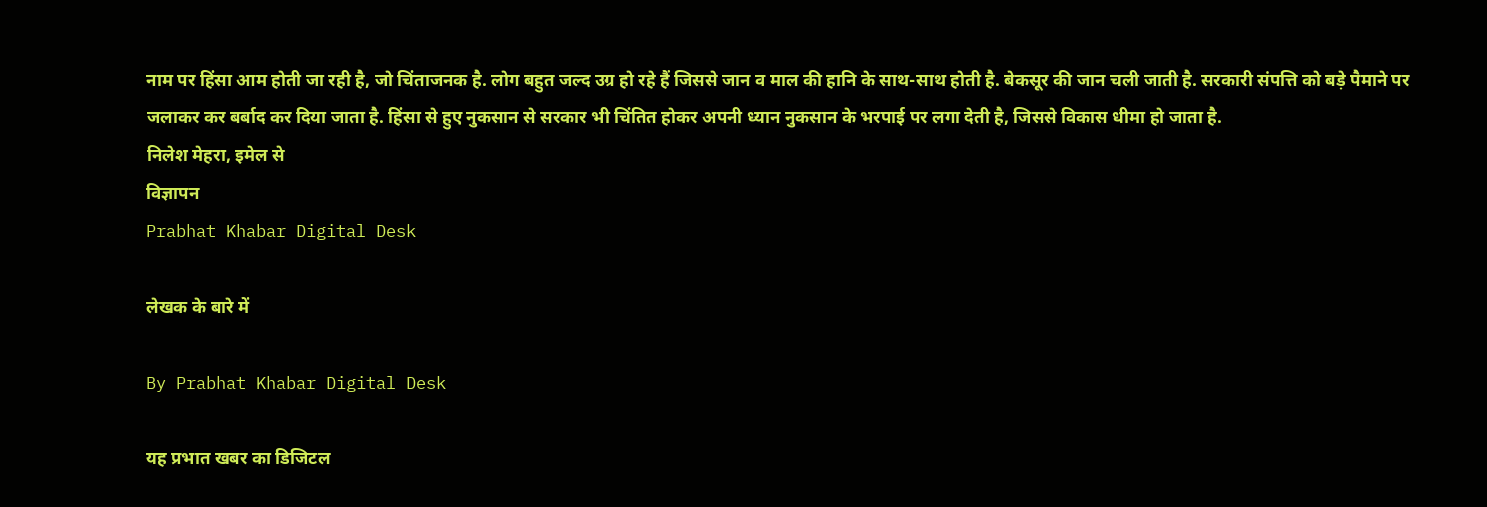नाम पर हिंसा आम होती जा रही है, जो चिंताजनक है. लोग बहुत जल्द उग्र हो रहे हैं जिससे जान व माल की हानि के साथ-साथ होती है. बेकसूर की जान चली जाती है. सरकारी संपत्ति को बड़े पैमाने पर जलाकर कर बर्बाद कर दिया जाता है. हिंसा से हुए नुकसान से सरकार भी चिंतित होकर अपनी ध्यान नुकसान के भरपाई पर लगा देती है, जिससे विकास धीमा हो जाता है.
निलेश मेहरा, इमेल से
विज्ञापन
Prabhat Khabar Digital Desk

लेखक के बारे में

By Prabhat Khabar Digital Desk

यह प्रभात खबर का डिजिटल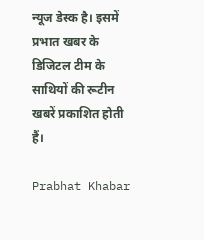न्यूज डेस्क है। इसमें प्रभात खबर के डिजिटल टीम के साथियों की रूटीन खबरें प्रकाशित होती हैं।

Prabhat Khabar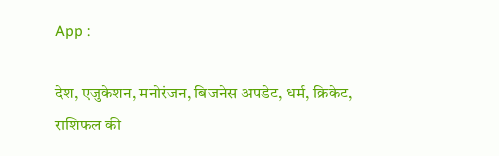App :

देश, एजुकेशन, मनोरंजन, बिजनेस अपडेट, धर्म, क्रिकेट, राशिफल की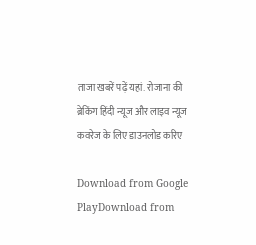ताजा खबरें पढ़ें यहां. रोजाना की ब्रेकिंग हिंदी न्यूज और लाइव न्यूज कवरेज के लिए डाउनलोड करिए

Download from Google PlayDownload from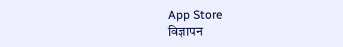App Store
विज्ञापन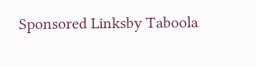Sponsored Linksby Taboola